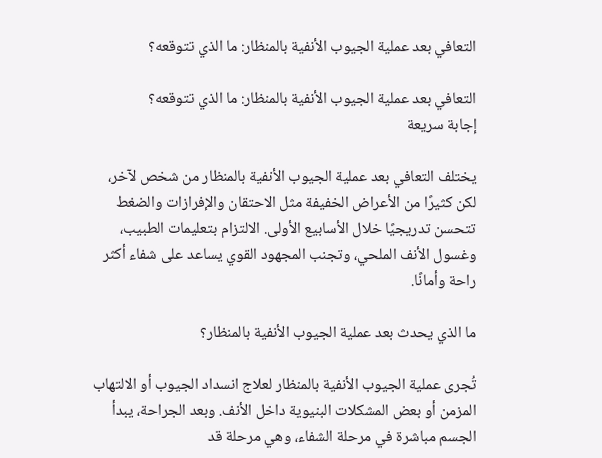التعافي بعد عملية الجيوب الأنفية بالمنظار: ما الذي تتوقعه؟

التعافي بعد عملية الجيوب الأنفية بالمنظار: ما الذي تتوقعه؟
إجابة سريعة

يختلف التعافي بعد عملية الجيوب الأنفية بالمنظار من شخص لآخر، لكن كثيرًا من الأعراض الخفيفة مثل الاحتقان والإفرازات والضغط تتحسن تدريجيًا خلال الأسابيع الأولى. الالتزام بتعليمات الطبيب، وغسول الأنف الملحي، وتجنب المجهود القوي يساعد على شفاء أكثر راحة وأمانًا.

ما الذي يحدث بعد عملية الجيوب الأنفية بالمنظار؟

تُجرى عملية الجيوب الأنفية بالمنظار لعلاج انسداد الجيوب أو الالتهاب المزمن أو بعض المشكلات البنيوية داخل الأنف. وبعد الجراحة، يبدأ الجسم مباشرة في مرحلة الشفاء، وهي مرحلة قد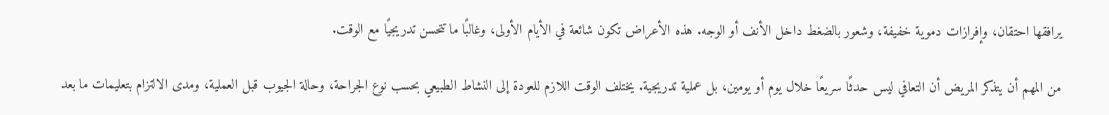يرافقها احتقان، وإفرازات دموية خفيفة، وشعور بالضغط داخل الأنف أو الوجه. هذه الأعراض تكون شائعة في الأيام الأولى، وغالبًا ما تتحسن تدريجيًا مع الوقت.

من المهم أن يتذكر المريض أن التعافي ليس حدثًا سريعًا خلال يوم أو يومين، بل عملية تدريجية. يختلف الوقت اللازم للعودة إلى النشاط الطبيعي بحسب نوع الجراحة، وحالة الجيوب قبل العملية، ومدى الالتزام بتعليمات ما بعد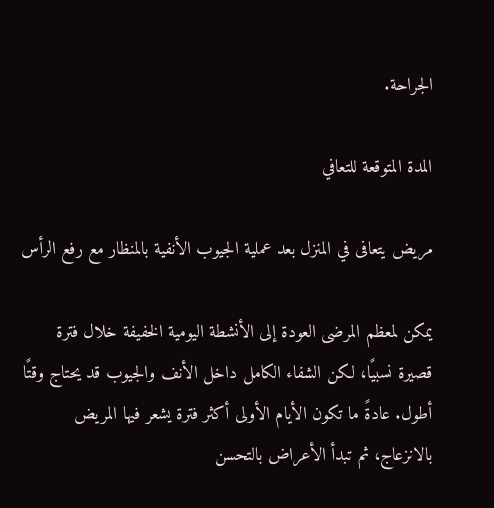الجراحة.

المدة المتوقعة للتعافي

مريض يتعافى في المنزل بعد عملية الجيوب الأنفية بالمنظار مع رفع الرأس

يمكن لمعظم المرضى العودة إلى الأنشطة اليومية الخفيفة خلال فترة قصيرة نسبيًا، لكن الشفاء الكامل داخل الأنف والجيوب قد يحتاج وقتًا أطول. عادةً ما تكون الأيام الأولى أكثر فترة يشعر فيها المريض بالانزعاج، ثم تبدأ الأعراض بالتحسن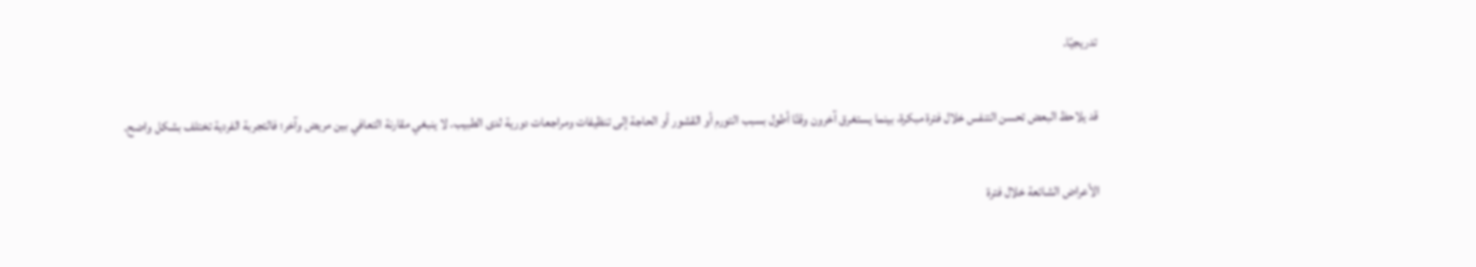تدريجيًا.

قد يلاحظ البعض تحسن التنفس خلال فترة مبكرة، بينما يستغرق آخرون وقتًا أطول بسبب التورم أو القشور أو الحاجة إلى تنظيفات ومراجعات دورية لدى الطبيب. لا ينبغي مقارنة التعافي بين مريض وآخر؛ فالتجربة الفردية تختلف بشكل واضح.

الأعراض الشائعة خلال فترة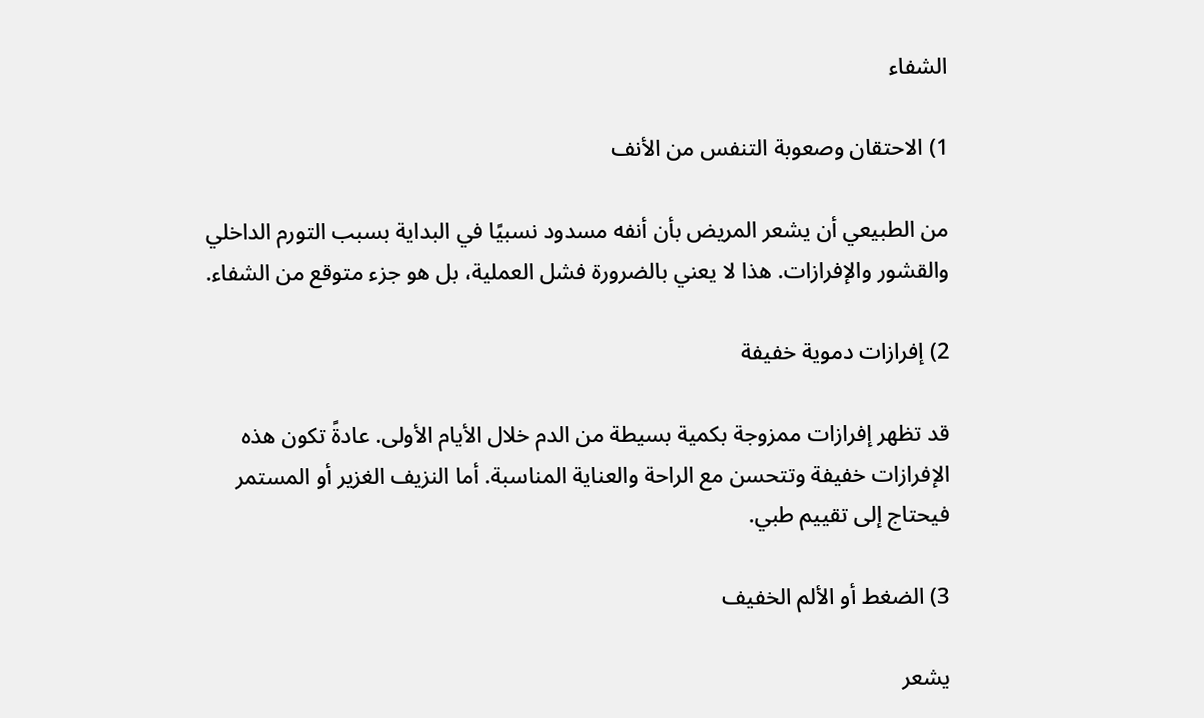الشفاء

1) الاحتقان وصعوبة التنفس من الأنف

من الطبيعي أن يشعر المريض بأن أنفه مسدود نسبيًا في البداية بسبب التورم الداخلي والقشور والإفرازات. هذا لا يعني بالضرورة فشل العملية، بل هو جزء متوقع من الشفاء.

2) إفرازات دموية خفيفة

قد تظهر إفرازات ممزوجة بكمية بسيطة من الدم خلال الأيام الأولى. عادةً تكون هذه الإفرازات خفيفة وتتحسن مع الراحة والعناية المناسبة. أما النزيف الغزير أو المستمر فيحتاج إلى تقييم طبي.

3) الضغط أو الألم الخفيف

يشعر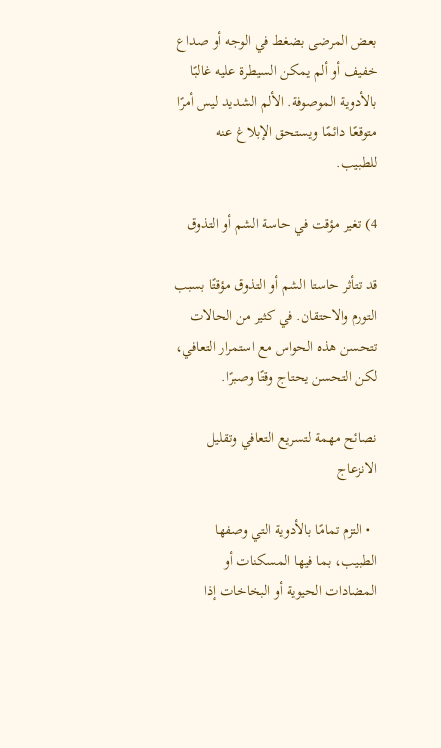بعض المرضى بضغط في الوجه أو صداع خفيف أو ألم يمكن السيطرة عليه غالبًا بالأدوية الموصوفة. الألم الشديد ليس أمرًا متوقعًا دائمًا ويستحق الإبلاغ عنه للطبيب.

4) تغير مؤقت في حاسة الشم أو التذوق

قد تتأثر حاستا الشم أو التذوق مؤقتًا بسبب التورم والاحتقان. في كثير من الحالات تتحسن هذه الحواس مع استمرار التعافي، لكن التحسن يحتاج وقتًا وصبرًا.

نصائح مهمة لتسريع التعافي وتقليل الانزعاج

  • التزم تمامًا بالأدوية التي وصفها الطبيب، بما فيها المسكنات أو المضادات الحيوية أو البخاخات إذا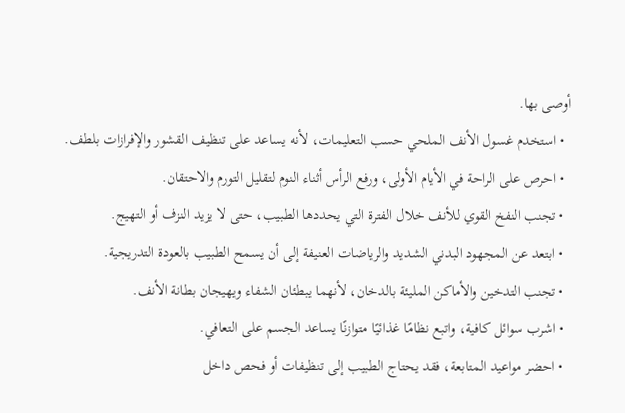أوصى بها.
  • استخدم غسول الأنف الملحي حسب التعليمات، لأنه يساعد على تنظيف القشور والإفرازات بلطف.
  • احرص على الراحة في الأيام الأولى، ورفع الرأس أثناء النوم لتقليل التورم والاحتقان.
  • تجنب النفخ القوي للأنف خلال الفترة التي يحددها الطبيب، حتى لا يزيد النزف أو التهيج.
  • ابتعد عن المجهود البدني الشديد والرياضات العنيفة إلى أن يسمح الطبيب بالعودة التدريجية.
  • تجنب التدخين والأماكن المليئة بالدخان، لأنهما يبطئان الشفاء ويهيجان بطانة الأنف.
  • اشرب سوائل كافية، واتبع نظامًا غذائيًا متوازنًا يساعد الجسم على التعافي.
  • احضر مواعيد المتابعة، فقد يحتاج الطبيب إلى تنظيفات أو فحص داخل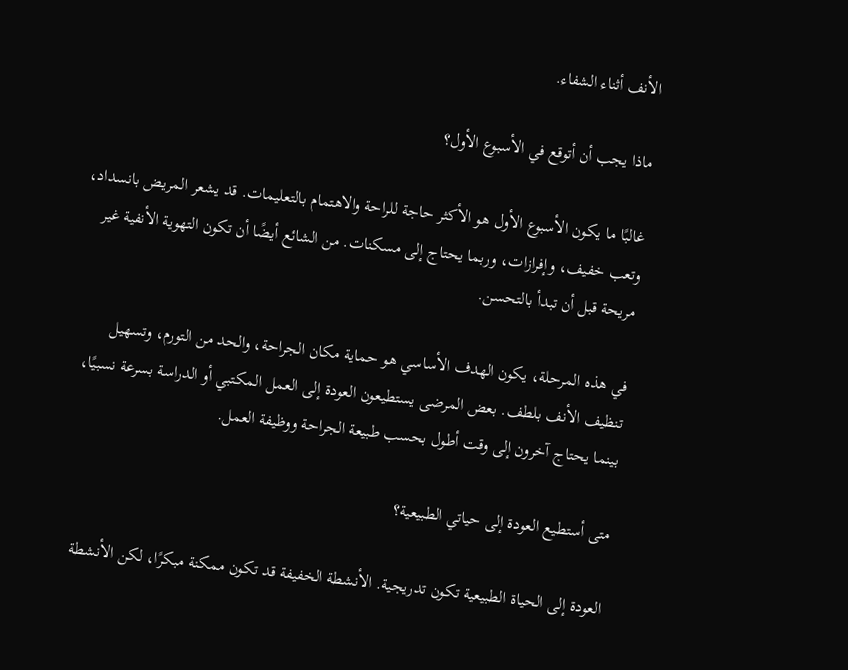الأنف أثناء الشفاء.

ماذا يجب أن أتوقع في الأسبوع الأول؟

غالبًا ما يكون الأسبوع الأول هو الأكثر حاجة للراحة والاهتمام بالتعليمات. قد يشعر المريض بانسداد، وتعب خفيف، وإفرازات، وربما يحتاج إلى مسكنات. من الشائع أيضًا أن تكون التهوية الأنفية غير مريحة قبل أن تبدأ بالتحسن.

في هذه المرحلة، يكون الهدف الأساسي هو حماية مكان الجراحة، والحد من التورم، وتسهيل تنظيف الأنف بلطف. بعض المرضى يستطيعون العودة إلى العمل المكتبي أو الدراسة بسرعة نسبيًا، بينما يحتاج آخرون إلى وقت أطول بحسب طبيعة الجراحة ووظيفة العمل.

متى أستطيع العودة إلى حياتي الطبيعية؟

العودة إلى الحياة الطبيعية تكون تدريجية. الأنشطة الخفيفة قد تكون ممكنة مبكرًا، لكن الأنشطة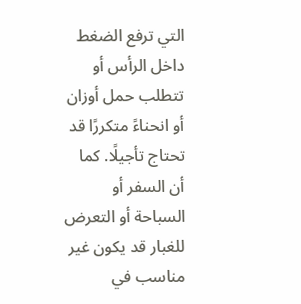التي ترفع الضغط داخل الرأس أو تتطلب حمل أوزان أو انحناءً متكررًا قد تحتاج تأجيلًا. كما أن السفر أو السباحة أو التعرض للغبار قد يكون غير مناسب في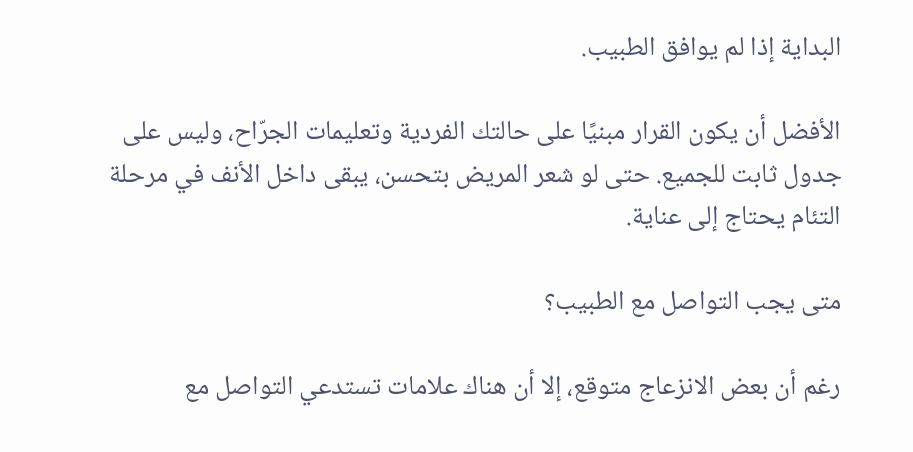البداية إذا لم يوافق الطبيب.

الأفضل أن يكون القرار مبنيًا على حالتك الفردية وتعليمات الجرّاح، وليس على جدول ثابت للجميع. حتى لو شعر المريض بتحسن، يبقى داخل الأنف في مرحلة التئام يحتاج إلى عناية.

متى يجب التواصل مع الطبيب؟

رغم أن بعض الانزعاج متوقع، إلا أن هناك علامات تستدعي التواصل مع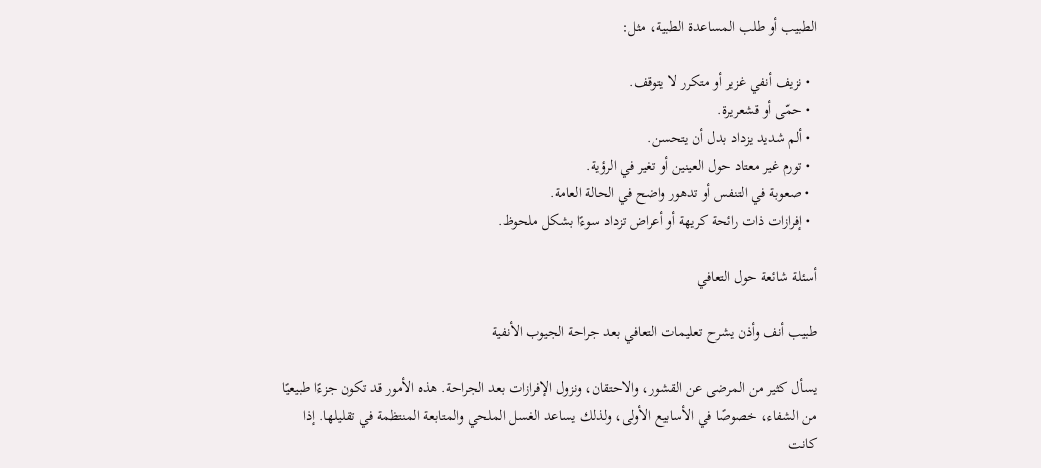الطبيب أو طلب المساعدة الطبية، مثل:

  • نزيف أنفي غزير أو متكرر لا يتوقف.
  • حمّى أو قشعريرة.
  • ألم شديد يزداد بدل أن يتحسن.
  • تورم غير معتاد حول العينين أو تغير في الرؤية.
  • صعوبة في التنفس أو تدهور واضح في الحالة العامة.
  • إفرازات ذات رائحة كريهة أو أعراض تزداد سوءًا بشكل ملحوظ.

أسئلة شائعة حول التعافي

طبيب أنف وأذن يشرح تعليمات التعافي بعد جراحة الجيوب الأنفية

يسأل كثير من المرضى عن القشور، والاحتقان، ونزول الإفرازات بعد الجراحة. هذه الأمور قد تكون جزءًا طبيعيًا من الشفاء، خصوصًا في الأسابيع الأولى، ولذلك يساعد الغسل الملحي والمتابعة المنتظمة في تقليلها. إذا كانت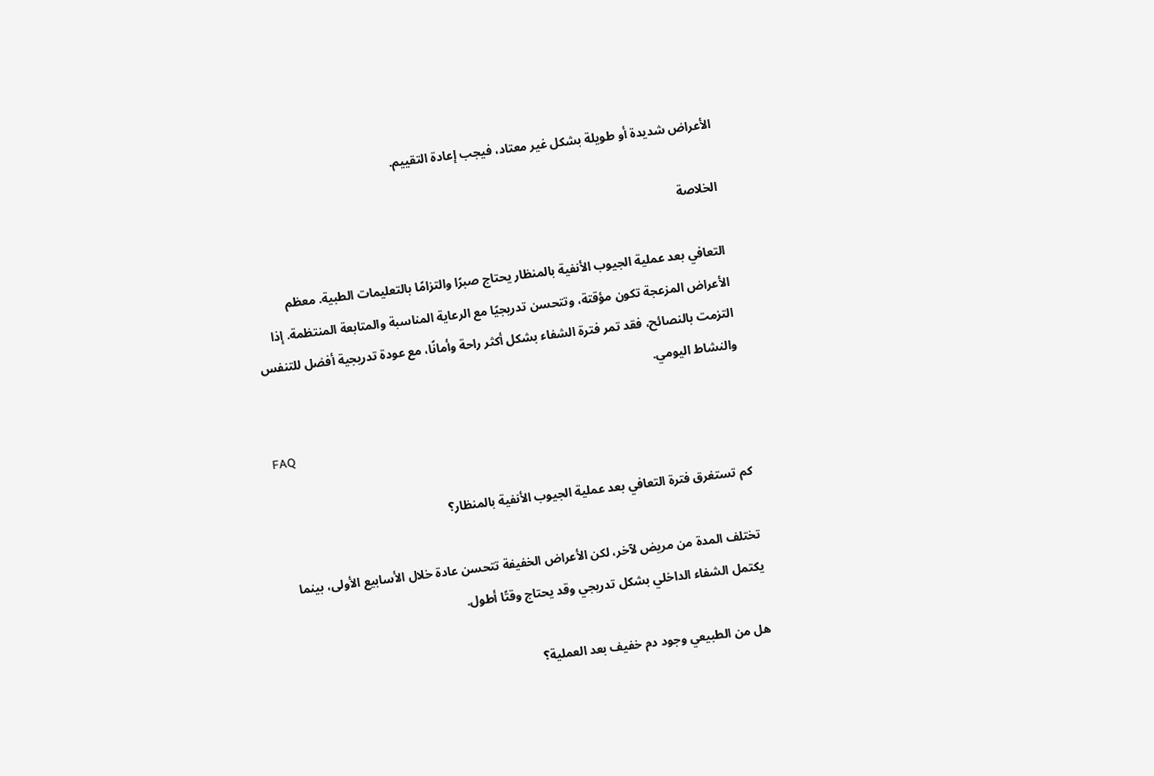الأعراض شديدة أو طويلة بشكل غير معتاد، فيجب إعادة التقييم.

الخلاصة

التعافي بعد عملية الجيوب الأنفية بالمنظار يحتاج صبرًا والتزامًا بالتعليمات الطبية. معظم الأعراض المزعجة تكون مؤقتة، وتتحسن تدريجيًا مع الرعاية المناسبة والمتابعة المنتظمة. إذا التزمت بالنصائح، فقد تمر فترة الشفاء بشكل أكثر راحة وأمانًا، مع عودة تدريجية أفضل للتنفس والنشاط اليومي.

FAQ

كم تستغرق فترة التعافي بعد عملية الجيوب الأنفية بالمنظار؟

تختلف المدة من مريض لآخر، لكن الأعراض الخفيفة تتحسن عادة خلال الأسابيع الأولى، بينما يكتمل الشفاء الداخلي بشكل تدريجي وقد يحتاج وقتًا أطول.

هل من الطبيعي وجود دم خفيف بعد العملية؟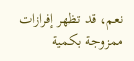نعم، قد تظهر إفرازات ممزوجة بكمية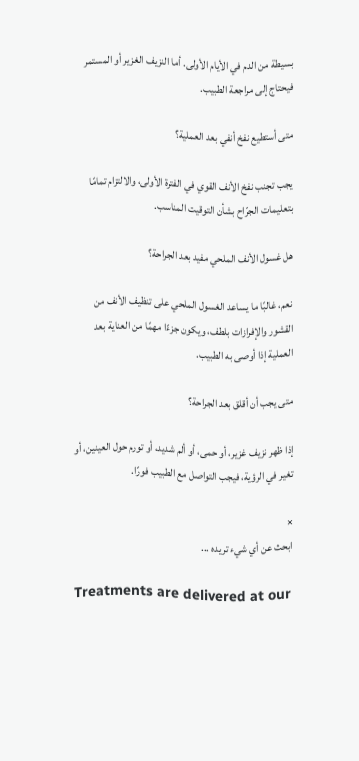بسيطة من الدم في الأيام الأولى. أما النزيف الغزير أو المستمر فيحتاج إلى مراجعة الطبيب.

متى أستطيع نفخ أنفي بعد العملية؟

يجب تجنب نفخ الأنف القوي في الفترة الأولى، والالتزام تمامًا بتعليمات الجرّاح بشأن التوقيت المناسب.

هل غسول الأنف الملحي مفيد بعد الجراحة؟

نعم، غالبًا ما يساعد الغسول الملحي على تنظيف الأنف من القشور والإفرازات بلطف، ويكون جزءًا مهمًا من العناية بعد العملية إذا أوصى به الطبيب.

متى يجب أن أقلق بعد الجراحة؟

إذا ظهر نزيف غزير، أو حمى، أو ألم شديد، أو تورم حول العينين، أو تغير في الرؤية، فيجب التواصل مع الطبيب فورًا.

×
ابحث عن أي شيء تريده ...

Treatments are delivered at our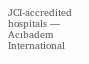JCI-accredited hospitals — Acıbadem International